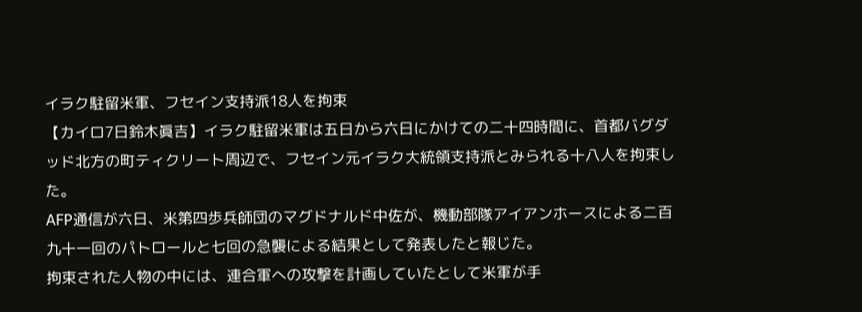イラク駐留米軍、フセイン支持派18人を拘束
【カイロ7日鈴木眞吉】イラク駐留米軍は五日から六日にかけての二十四時間に、首都バグダッド北方の町ティクリート周辺で、フセイン元イラク大統領支持派とみられる十八人を拘束した。
AFP通信が六日、米第四歩兵師団のマグドナルド中佐が、機動部隊アイアンホースによる二百九十一回のパトロールと七回の急襲による結果として発表したと報じた。
拘束された人物の中には、連合軍への攻撃を計画していたとして米軍が手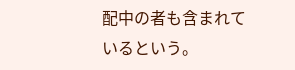配中の者も含まれているという。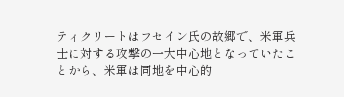ティクリートはフセイン氏の故郷で、米軍兵士に対する攻撃の一大中心地となっていたことから、米軍は同地を中心的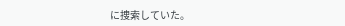に捜索していた。